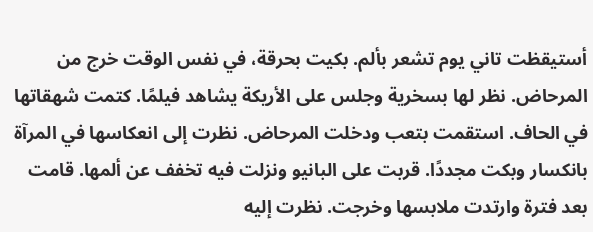أستيقظت تاني يوم تشعر بألم. بكيت بحرقة، في نفس الوقت خرج من المرحاض. نظر لها بسخرية وجلس على الأريكة يشاهد فيلمًا. كتمت شهقاتها في الحاف. استقمت بتعب ودخلت المرحاض. نظرت إلى انعكاسها في المرآة بانكسار وبكت مجددًا. قربت على البانيو ونزلت فيه تخفف عن ألمها. قامت بعد فترة وارتدت ملابسها وخرجت. نظرت إليه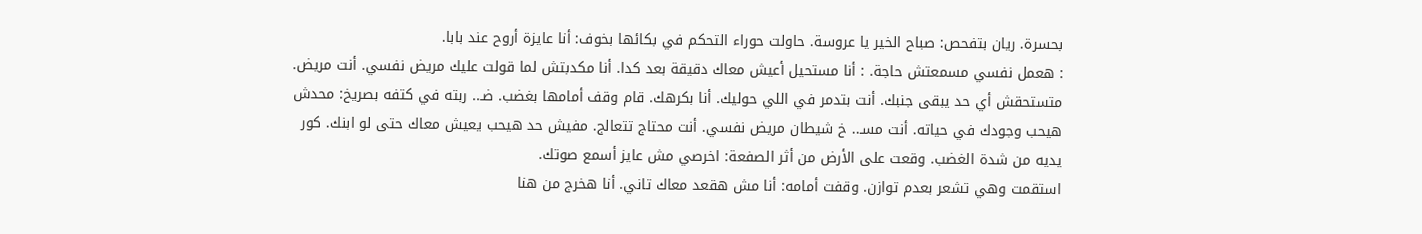بحسرة. ريان بتفحص: صباح الخير يا عروسة. حاولت حوراء التحكم في بكائها بخوف: أنا عايزة أروح عند بابا.
: هعمل نفسي مسمعتش حاجة. : أنا مستحيل أعيش معاك دقيقة بعد كدا. أنا مكدبتش لما قولت عليك مريض نفسي. أنت مريض. متستحقش أي حد يبقى جنبك. أنت بتدمر في اللي حوليك. أنا بكرهك. قام وقف أمامها بغضب. ضـ.. ربته في كتفه بصريخ: محدش هيحب وجودك في حياته. أنت مسـ.. خ شيطان مريض نفسي. أنت محتاج تتعالج. مفيش حد هيحب يعيش معاك حتى لو ابنك. كور يديه من شدة الغضب. وقعت على الأرض من أثر الصفعة: اخرصي مش عايز أسمع صوتك.
استقمت وهي تشعر بعدم توازن. وقفت أمامه: أنا مش هقعد معاك تاني. أنا هخرج من هنا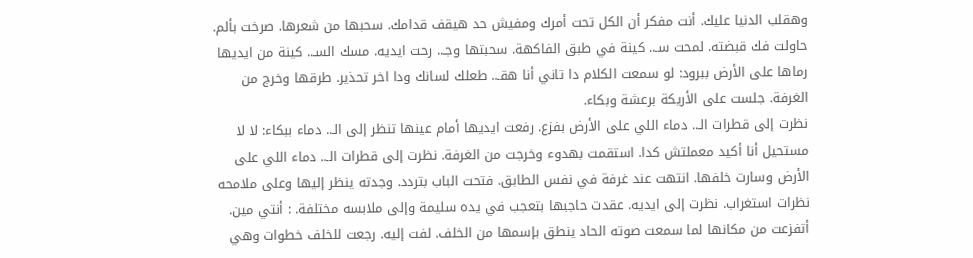وهقلب الدنيا عليك. أنت مفكر أن الكل تحت أمرك ومفيش حد هيقف قدامك. سحبها من شعرها. صرخت بألم. حاولت فك قبضته. لمحت سـ.. كينة في طبق الفاكهة. سحبتها وجـ.. رحت ايديه. مسك السـ.. كينة من ايديها رماها على الأرض ببرود: لو سمعت الكلام دا تاني أنا هقـ.. طعلك لسانك ودا اخر تحذير. طرقها وخرج من الغرفة. جلست على الأريكة برعشة وبكاء.
نظرت إلى قطرات الـ.. دماء اللي على الأرض بفزع. رفعت ايديها أمام عينها تنظر إلى الـ.. دماء ببكاء: لا لا مستحيل أنا أكيد معملتش كدا. استقمت بهدوء وخرجت من الغرفة. نظرت إلى قطرات الـ.. دماء اللي على الأرض وسارت خلفها. انتهت عند غرفة في نفس الطابق. فتحت الباب بتردد. وجدته ينظر إليها وعلى ملامحه نظرات استغراب. نظرت إلى ايديه. عقدت حاجبها بتعجب في يده سليمة وإلى ملابسه مختلفة. : أنتي مين.
أتفزعت من مكانها لما سمعت صوته الحاد ينطق بإسمها من الخلف. لفت إليه. رجعت للخلف خطوات وهي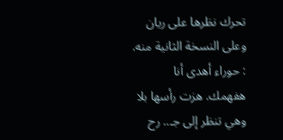تحرك نظرها على ريان وعلى النسخة الثانية منه. : حوراء أهدى أنا هفهمك. هزت رأسها بلا وهي تنظر إلى جـ.. رح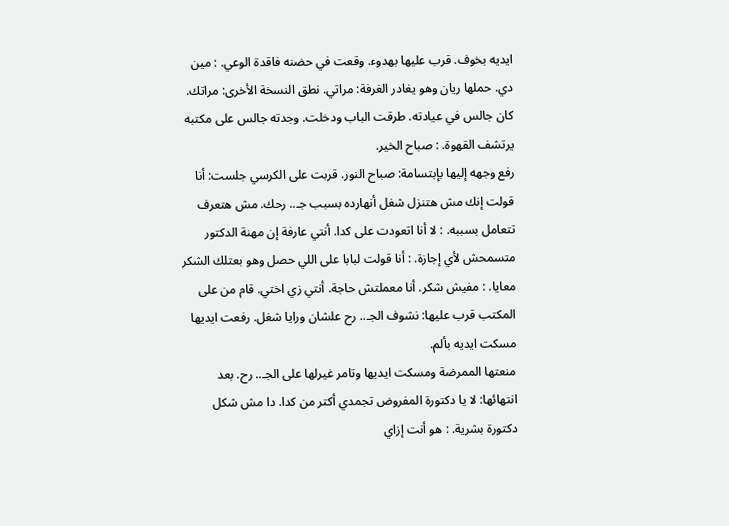ايديه بخوف. قرب عليها بهدوء. وقعت في حضنه فاقدة الوعي. : مين دي. حملها ريان وهو يغادر الغرفة: مراتي. نطق النسخة الأخرى: مراتك. كان جالس في عيادته. طرقت الباب ودخلت. وجدته جالس على مكتبه يرتشف القهوة. : صباح الخير.
رفع وجهه إليها بإبتسامة: صباح النور. قربت على الكرسي جلست: أنا قولت إنك مش هتنزل شغل أنهارده بسبب جـ.. رحك. مش هتعرف تتعامل بسببه. : لا أنا اتعودت على كدا. أنتي عارفة إن مهنة الدكتور متسمحش لأي إجازة. : أنا قولت لبابا على اللي حصل وهو بعتلك الشكر معايا. : مفيش شكر. أنا معملتش حاجة. أنتي زي اختي. قام من على المكتب قرب عليها: نشوف الجـ.. رح علشان ورايا شغل. رفعت ايديها مسكت ايديه بألم.
منعتها الممرضة ومسكت ايديها وتامر غيرلها على الجـ.. رح. بعد انتهائها: لا يا دكتورة المفروض تجمدي أكتر من كدا. دا مش شكل دكتورة بشرية. : هو أنت إزاي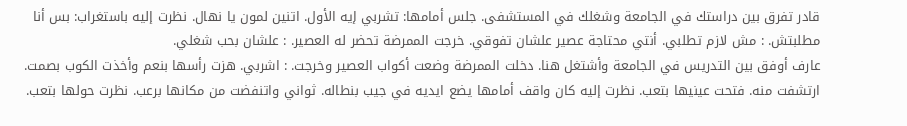قادر تفرق بين دراستك في الجامعة وشغلك في المستشفى. جلس أمامها: تشربي إيه الأول. اتنين لمون يا نهال. نظرت إليه باستغراب: بس أنا مطلبتش. : مش لازم تطلبي. أنتي محتاجة عصير علشان تفوقي. خرجت الممرضة تحضر له العصير. : علشان بحب شغلي.
عارف أوفق بين التدريس في الجامعة وأشتغل هنا. دخلت الممرضة وضعت أكواب العصير وخرجت. : اشربي. هزت رأسها بنعم وأخذت الكوب بصمت. ارتشفت منه. فتحت عينيها بتعب. نظرت إليه كان واقف أمامها يضع ايديه في جيب بنطاله. ثواني واتنفضت من مكانها برعب. نظرت حولها بتعب.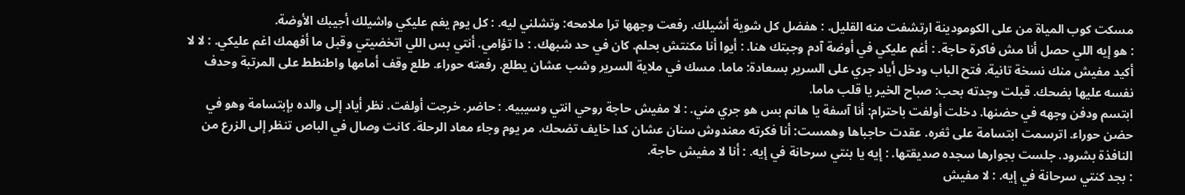مسكت كوب المياة من على الكومودينة ارتشفت منه القليل. : هفضل كل شوية أشيلك. رفعت وجهها ترا ملامحه: وتشلني ليه. : كل يوم يغم عليكي واشيلك أجيبك الأوضة.
: هو إيه اللي حصل أنا مش فاكرة حاجة. : أغم عليكي في أوضة آدم وجبتك هنا. : أيوا أنا مكنتش بحلم. كان في حد شبهك. : دا تؤامي. أنتي بس اللي اتخضيتي وقبل ما أفهمك اغم عليكي. : لا لا أكيد مفيش منك نسخة تانية. فتح الباب ودخل أياد جري على السرير بسعادة: ماما. مسك في ملاية السرير وشب عشان يطلع. رفعته حوراء. طلع وقف أمامها واطنطط على المرتبة وحدف نفسه عليها بضحك. قبلت وجدته بحب: صباح الخير يا قلب ماما.
ابتسم ودفن وجهه في حضنها. دخلت أولفت باحترام: أنا آسفة يا هانم بس هو جري مني. : لا مفيش حاجة روحي انتي وسيبيه. : حاضر. خرجت أولفت. نظر أياد إلى والده بإبتسامة وهو في حضن حوراء. اترسمت ابتسامة على ثغره. عقدت حاجباها وهمست: أنا فكرته معندوش سنان عشان كدا خايف تضحك. مر يوم وجاء معاد الرحلة. كانت وصال في الباص تنظر إلى الزرع من النافذة بشرود. جلست بجوارها سجده صديقتها. : إيه يا بنتي سرحانة في إيه. : أنا لا مفيش حاجة.
: بجد كنتي سرحانة في إيه. : لا مفيش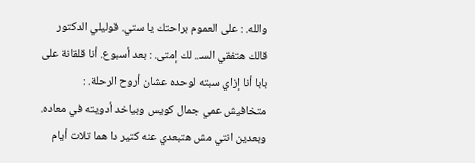والله. : على العموم براحتك يا ستي. قوليلي الدكتور قالك هتفقي السـ.. لك إمتى. : بعد أسبوع. أنا قلقانة على بابا أنا إزاي سبته لوحده عشان أروح الرحلة. : متخافيش عمي جمال كويس وبياخد أدويته في معاده. وبعدين انتي مش هتبعدي عنه كتير دا هما تلات أيام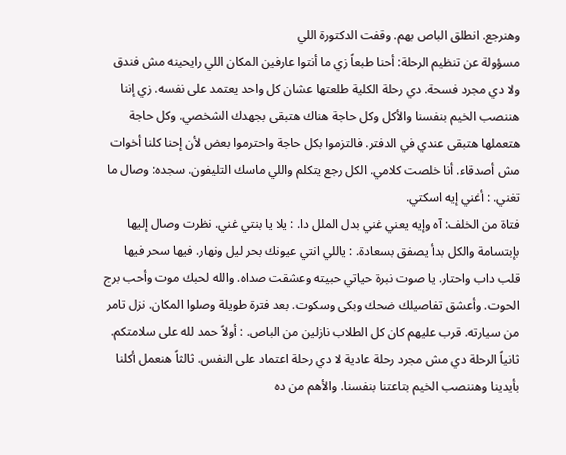وهنرجع. انطلق الباص بهم. وقفت الدكتورة اللي
مسؤولة عن تنظيم الرحلة: أحنا طبعاً زي ما أنتوا عارفين المكان اللي رايحينه مش فندق ولا دي مجرد فسحة. دي رحلة الكلية طلعتها عشان كل واحد يعتمد على نفسه. زي إننا هننصب الخيم بنفسنا والأكل وكل حاجة هناك هتبقى بجهدك الشخصي. وكل حاجة هتعملها هتبقى عندي في الدفتر. فالتزموا بكل حاجة واحترموا بعض لأن إحنا كلنا أخوات مش أصدقاء. أنا خلصت كلامي. الكل رجع يتكلم واللي ماسك التليفون. سجده: وصال ما تغني. : أغني إيه اسكتي.
فتاة من الخلف: آه وإيه يعني غني بدل الملل دا. : يلا يا بنتي غني. نظرت وصال إليها بإبتسامة والكل بدأ يصفق بسعادة. : ياللي انتي عيونك بحر ليل ونهار. فيها سحر فيها قلب داب واحتار. يا صوت نبرة حياتي حبيته وعشقت صداه. والله لحبك موت وأحب برج الحوت. وأعشق تفاصيلك ضحك وبكى وسكوت. بعد فترة طويلة وصلوا المكان. نزل تامر من سيارته. قرب عليهم كان كل الطلاب نازلين من الباص. : أولاً حمد لله على سلامتكم.
ثانياً الرحلة دي مش مجرد رحلة عادية لا دي رحلة اعتماد على النفس. ثالثاً هنعمل أكلنا بأيدينا وهننصب الخيم بتاعتنا بنفسنا. والأهم من ده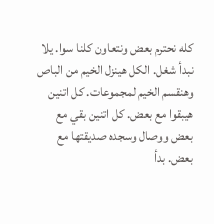كله نحترم بعض ونتعاون كلنا سوا. يلا نبدأ شغل. الكل هينزل الخيم من الباص وهنقسم الخيم لمجموعات. كل اتنين هيبقوا مع بعض. كل اتنين بقي مع بعض ووصال وسجده صديقتها مع بعض. بدأ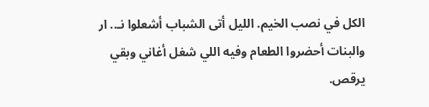الكل في نصب الخيم. الليل أتى الشباب أشعلوا نـ.. ار والبنات أحضروا الطعام وفيه اللي شغل أغاني وبقي يرقص.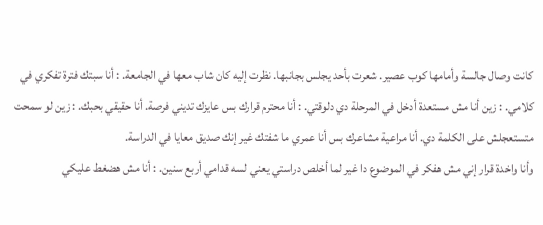كانت وصال جالسة وأمامها كوب عصير. شعرت بأحد يجلس بجانبها. نظرت إليه كان شاب معها في الجامعة. : أنا سبتك فترة تفكري في كلامي. : زين أنا مش مستعدة أدخل في المرحلة دي دلوقتي. : أنا محترم قرارك بس عايزك تديني فرصة. أنا حقيقي بحبك. : زين لو سمحت متستعجلش على الكلمة دي. أنا مراعية مشاعرك بس أنا عمري ما شفتك غير إنك صديق معايا في الدراسة.
وأنا واخدة قرار إني مش هفكر في الموضوع دا غير لما أخلص دراستي يعني لسه قدامي أربع سنين. : أنا مش هضغط عليكي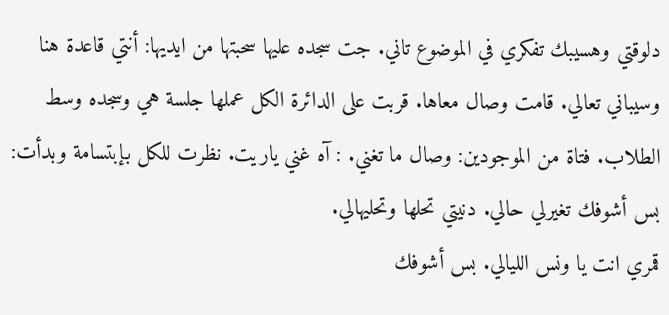دلوقتي وهسيبك تفكري في الموضوع تاني. جت سجده عليها سحبتها من ايديها: أنتي قاعدة هنا وسيباني تعالي. قامت وصال معاها. قربت على الدائرة الكل عملها جلسة هي وسجده وسط الطلاب. فتاة من الموجودين: وصال ما تغني. : آه غني ياريت. نظرت للكل بإبتسامة وبدأت: بس أشوفك تغيرلي حالي. دنيتي تحلها وتحليهالي.
قمري انت يا ونس الليالي. بس أشوفك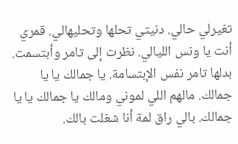تغيرلي حالي. دنيتي تحلها وتحليهالي. قمري أنت يا ونس الليالي. نظرت إلى تامر وأبتسمت. بدلها تامر نفس الإبتسامة. يا جمالك يا يا جمالك. مالهم اللي لموني ومالك يا جمالك يا يا جمالك. بالي راق لمة أنا شغلت بالك.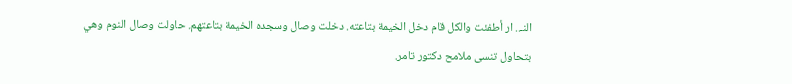النـ.. ار أطفئت والكل قام دخل الخيمة بتاعته. دخلت وصال وسجده الخيمة بتاعتهم. حاولت وصال النوم وهي بتحاول تنسى ملامح دكتور تامر.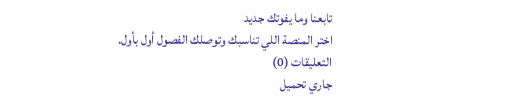تابعنا وما يفوتك جديد
اختر المنصة اللي تناسبك وتوصلك الفصول أول بأول.
التعليقات (0)
جاري تحميل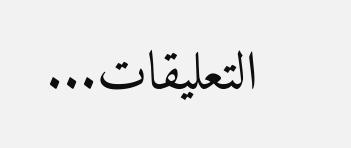التعليقات...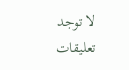لا توجد تعليقات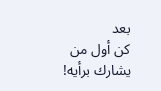بعد
كن أول من يشارك برأيه!